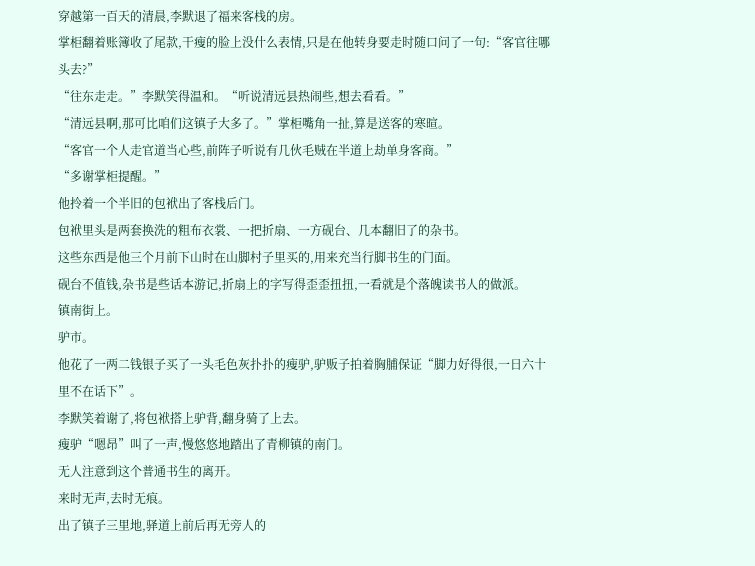穿越第一百天的清晨,李默退了福来客栈的房。
掌柜翻着账簿收了尾款,干瘦的脸上没什么表情,只是在他转身要走时随口问了一句:“客官往哪头去?”
“往东走走。”李默笑得温和。“听说清远县热闹些,想去看看。”
“清远县啊,那可比咱们这镇子大多了。”掌柜嘴角一扯,算是送客的寒暄。
“客官一个人走官道当心些,前阵子听说有几伙毛贼在半道上劫单身客商。”
“多谢掌柜提醒。”
他拎着一个半旧的包袱出了客栈后门。
包袱里头是两套换洗的粗布衣裳、一把折扇、一方砚台、几本翻旧了的杂书。
这些东西是他三个月前下山时在山脚村子里买的,用来充当行脚书生的门面。
砚台不值钱,杂书是些话本游记,折扇上的字写得歪歪扭扭,一看就是个落魄读书人的做派。
镇南街上。
驴市。
他花了一两二钱银子买了一头毛色灰扑扑的瘦驴,驴贩子拍着胸脯保证“脚力好得很,一日六十里不在话下”。
李默笑着谢了,将包袱搭上驴背,翻身骑了上去。
瘦驴“嗯昂”叫了一声,慢悠悠地踏出了青柳镇的南门。
无人注意到这个普通书生的离开。
来时无声,去时无痕。
出了镇子三里地,驿道上前后再无旁人的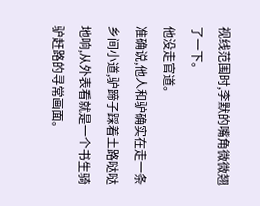视线范围时,李默的嘴角微微翘了一下。
他没走官道。
准确说,他人和驴确实在走一条乡间小道,驴蹄子踩着土路哒哒地响,从外表看就是一个书生骑驴赶路的寻常画面。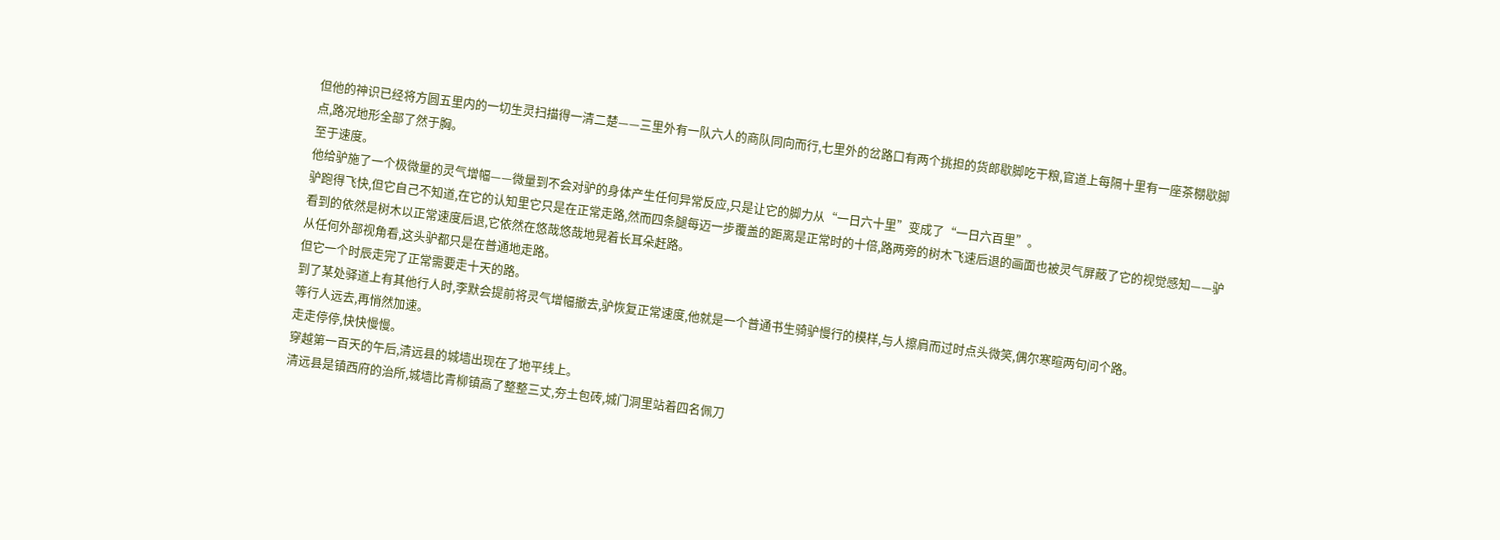但他的神识已经将方圆五里内的一切生灵扫描得一清二楚——三里外有一队六人的商队同向而行,七里外的岔路口有两个挑担的货郎歇脚吃干粮,官道上每隔十里有一座茶棚歇脚点,路况地形全部了然于胸。
至于速度。
他给驴施了一个极微量的灵气增幅——微量到不会对驴的身体产生任何异常反应,只是让它的脚力从“一日六十里”变成了“一日六百里”。
驴跑得飞快,但它自己不知道,在它的认知里它只是在正常走路,然而四条腿每迈一步覆盖的距离是正常时的十倍,路两旁的树木飞速后退的画面也被灵气屏蔽了它的视觉感知——驴看到的依然是树木以正常速度后退,它依然在悠哉悠哉地晃着长耳朵赶路。
从任何外部视角看,这头驴都只是在普通地走路。
但它一个时辰走完了正常需要走十天的路。
到了某处驿道上有其他行人时,李默会提前将灵气增幅撤去,驴恢复正常速度,他就是一个普通书生骑驴慢行的模样,与人擦肩而过时点头微笑,偶尔寒暄两句问个路。
等行人远去,再悄然加速。
走走停停,快快慢慢。
穿越第一百天的午后,清远县的城墙出现在了地平线上。
清远县是镇西府的治所,城墙比青柳镇高了整整三丈,夯土包砖,城门洞里站着四名佩刀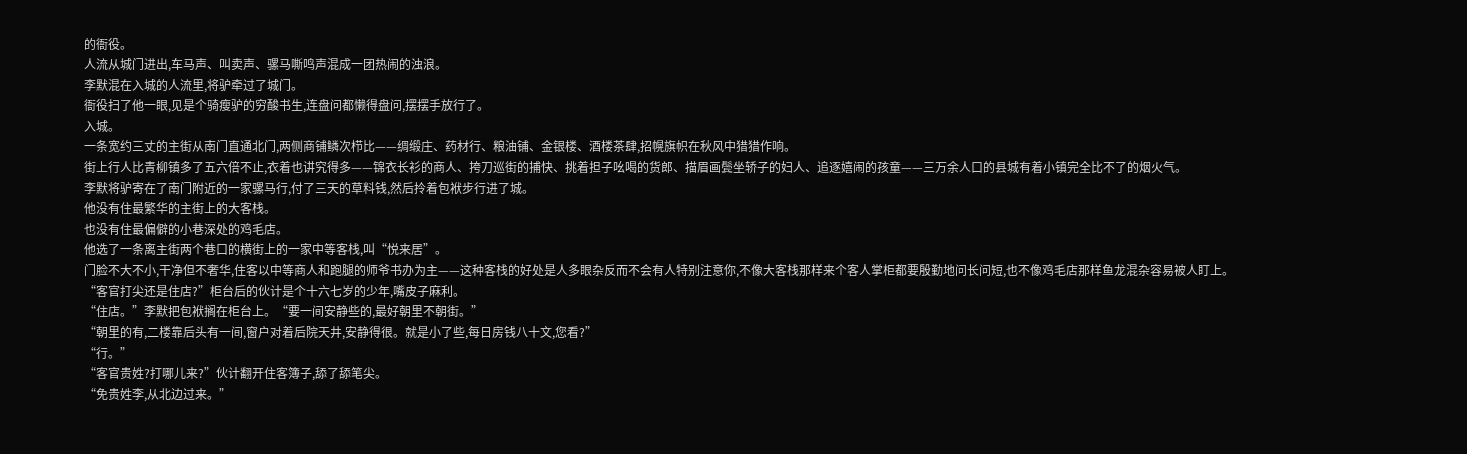的衙役。
人流从城门进出,车马声、叫卖声、骡马嘶鸣声混成一团热闹的浊浪。
李默混在入城的人流里,将驴牵过了城门。
衙役扫了他一眼,见是个骑瘦驴的穷酸书生,连盘问都懒得盘问,摆摆手放行了。
入城。
一条宽约三丈的主街从南门直通北门,两侧商铺鳞次栉比——绸缎庄、药材行、粮油铺、金银楼、酒楼茶肆,招幌旗帜在秋风中猎猎作响。
街上行人比青柳镇多了五六倍不止,衣着也讲究得多——锦衣长衫的商人、挎刀巡街的捕快、挑着担子吆喝的货郎、描眉画鬓坐轿子的妇人、追逐嬉闹的孩童——三万余人口的县城有着小镇完全比不了的烟火气。
李默将驴寄在了南门附近的一家骡马行,付了三天的草料钱,然后拎着包袱步行进了城。
他没有住最繁华的主街上的大客栈。
也没有住最偏僻的小巷深处的鸡毛店。
他选了一条离主街两个巷口的横街上的一家中等客栈,叫“悦来居”。
门脸不大不小,干净但不奢华,住客以中等商人和跑腿的师爷书办为主——这种客栈的好处是人多眼杂反而不会有人特别注意你,不像大客栈那样来个客人掌柜都要殷勤地问长问短,也不像鸡毛店那样鱼龙混杂容易被人盯上。
“客官打尖还是住店?”柜台后的伙计是个十六七岁的少年,嘴皮子麻利。
“住店。”李默把包袱搁在柜台上。“要一间安静些的,最好朝里不朝街。”
“朝里的有,二楼靠后头有一间,窗户对着后院天井,安静得很。就是小了些,每日房钱八十文,您看?”
“行。”
“客官贵姓?打哪儿来?”伙计翻开住客簿子,舔了舔笔尖。
“免贵姓李,从北边过来。”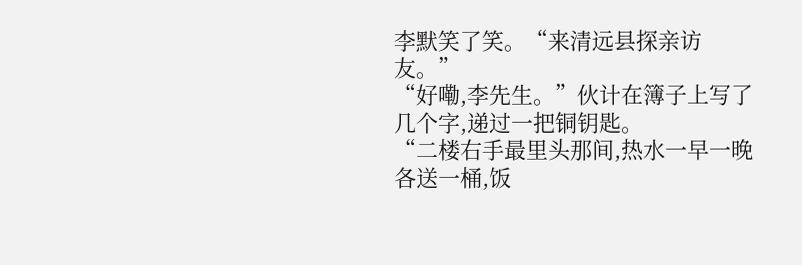李默笑了笑。“来清远县探亲访友。”
“好嘞,李先生。”伙计在簿子上写了几个字,递过一把铜钥匙。
“二楼右手最里头那间,热水一早一晚各送一桶,饭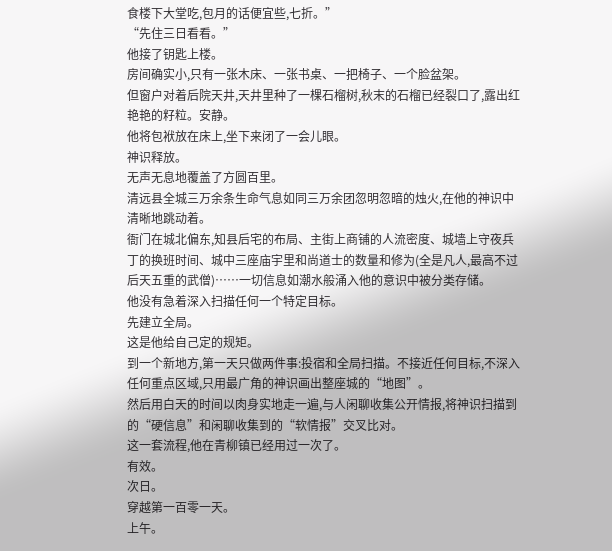食楼下大堂吃,包月的话便宜些,七折。”
“先住三日看看。”
他接了钥匙上楼。
房间确实小,只有一张木床、一张书桌、一把椅子、一个脸盆架。
但窗户对着后院天井,天井里种了一棵石榴树,秋末的石榴已经裂口了,露出红艳艳的籽粒。安静。
他将包袱放在床上,坐下来闭了一会儿眼。
神识释放。
无声无息地覆盖了方圆百里。
清远县全城三万余条生命气息如同三万余团忽明忽暗的烛火,在他的神识中清晰地跳动着。
衙门在城北偏东,知县后宅的布局、主街上商铺的人流密度、城墙上守夜兵丁的换班时间、城中三座庙宇里和尚道士的数量和修为(全是凡人,最高不过后天五重的武僧)……一切信息如潮水般涌入他的意识中被分类存储。
他没有急着深入扫描任何一个特定目标。
先建立全局。
这是他给自己定的规矩。
到一个新地方,第一天只做两件事:投宿和全局扫描。不接近任何目标,不深入任何重点区域,只用最广角的神识画出整座城的“地图”。
然后用白天的时间以肉身实地走一遍,与人闲聊收集公开情报,将神识扫描到的“硬信息”和闲聊收集到的“软情报”交叉比对。
这一套流程,他在青柳镇已经用过一次了。
有效。
次日。
穿越第一百零一天。
上午。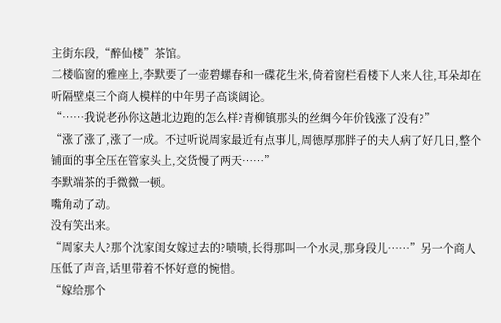主街东段,“醉仙楼”茶馆。
二楼临窗的雅座上,李默要了一壶碧螺春和一碟花生米,倚着窗栏看楼下人来人往,耳朵却在听隔壁桌三个商人模样的中年男子高谈阔论。
“……我说老孙你这趟北边跑的怎么样?青柳镇那头的丝绸今年价钱涨了没有?”
“涨了涨了,涨了一成。不过听说周家最近有点事儿,周德厚那胖子的夫人病了好几日,整个铺面的事全压在管家头上,交货慢了两天……”
李默端茶的手微微一顿。
嘴角动了动。
没有笑出来。
“周家夫人?那个沈家闺女嫁过去的?啧啧,长得那叫一个水灵,那身段儿……”另一个商人压低了声音,话里带着不怀好意的惋惜。
“嫁给那个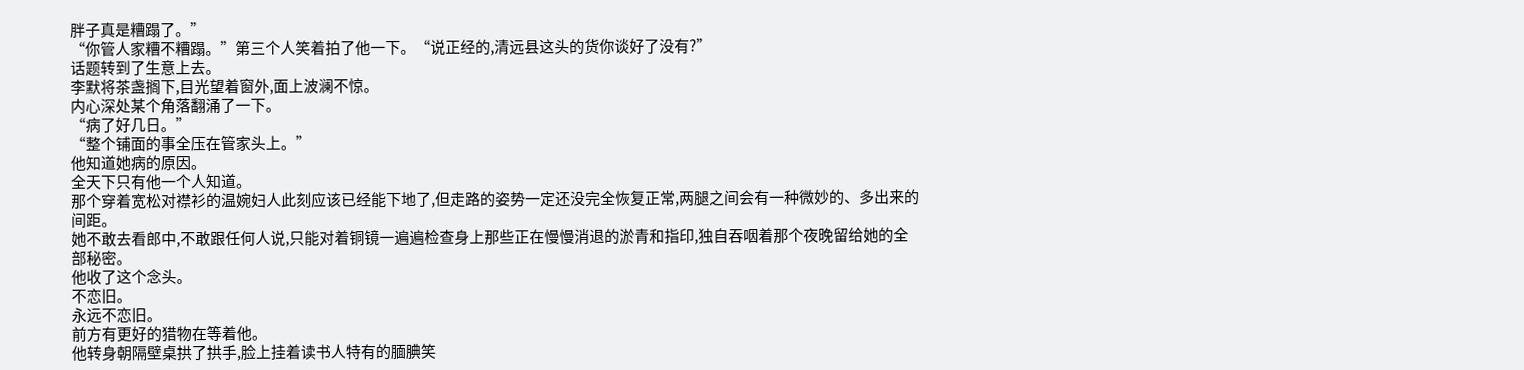胖子真是糟蹋了。”
“你管人家糟不糟蹋。”第三个人笑着拍了他一下。“说正经的,清远县这头的货你谈好了没有?”
话题转到了生意上去。
李默将茶盏搁下,目光望着窗外,面上波澜不惊。
内心深处某个角落翻涌了一下。
“病了好几日。”
“整个铺面的事全压在管家头上。”
他知道她病的原因。
全天下只有他一个人知道。
那个穿着宽松对襟衫的温婉妇人此刻应该已经能下地了,但走路的姿势一定还没完全恢复正常,两腿之间会有一种微妙的、多出来的间距。
她不敢去看郎中,不敢跟任何人说,只能对着铜镜一遍遍检查身上那些正在慢慢消退的淤青和指印,独自吞咽着那个夜晚留给她的全部秘密。
他收了这个念头。
不恋旧。
永远不恋旧。
前方有更好的猎物在等着他。
他转身朝隔壁桌拱了拱手,脸上挂着读书人特有的腼腆笑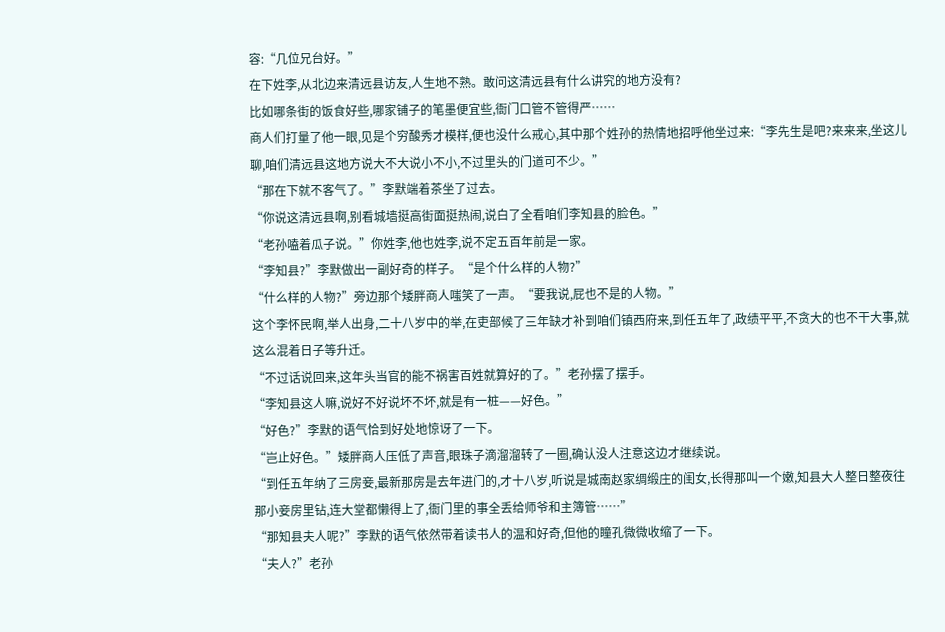容:“几位兄台好。”
在下姓李,从北边来清远县访友,人生地不熟。敢问这清远县有什么讲究的地方没有?
比如哪条街的饭食好些,哪家铺子的笔墨便宜些,衙门口管不管得严……
商人们打量了他一眼,见是个穷酸秀才模样,便也没什么戒心,其中那个姓孙的热情地招呼他坐过来:“李先生是吧?来来来,坐这儿聊,咱们清远县这地方说大不大说小不小,不过里头的门道可不少。”
“那在下就不客气了。”李默端着茶坐了过去。
“你说这清远县啊,别看城墙挺高街面挺热闹,说白了全看咱们李知县的脸色。”
“老孙嗑着瓜子说。”你姓李,他也姓李,说不定五百年前是一家。
“李知县?”李默做出一副好奇的样子。“是个什么样的人物?”
“什么样的人物?”旁边那个矮胖商人嗤笑了一声。“要我说,屁也不是的人物。”
这个李怀民啊,举人出身,二十八岁中的举,在吏部候了三年缺才补到咱们镇西府来,到任五年了,政绩平平,不贪大的也不干大事,就这么混着日子等升迁。
“不过话说回来,这年头当官的能不祸害百姓就算好的了。”老孙摆了摆手。
“李知县这人嘛,说好不好说坏不坏,就是有一桩——好色。”
“好色?”李默的语气恰到好处地惊讶了一下。
“岂止好色。”矮胖商人压低了声音,眼珠子滴溜溜转了一圈,确认没人注意这边才继续说。
“到任五年纳了三房妾,最新那房是去年进门的,才十八岁,听说是城南赵家绸缎庄的闺女,长得那叫一个嫩,知县大人整日整夜往那小妾房里钻,连大堂都懒得上了,衙门里的事全丢给师爷和主簿管……”
“那知县夫人呢?”李默的语气依然带着读书人的温和好奇,但他的瞳孔微微收缩了一下。
“夫人?”老孙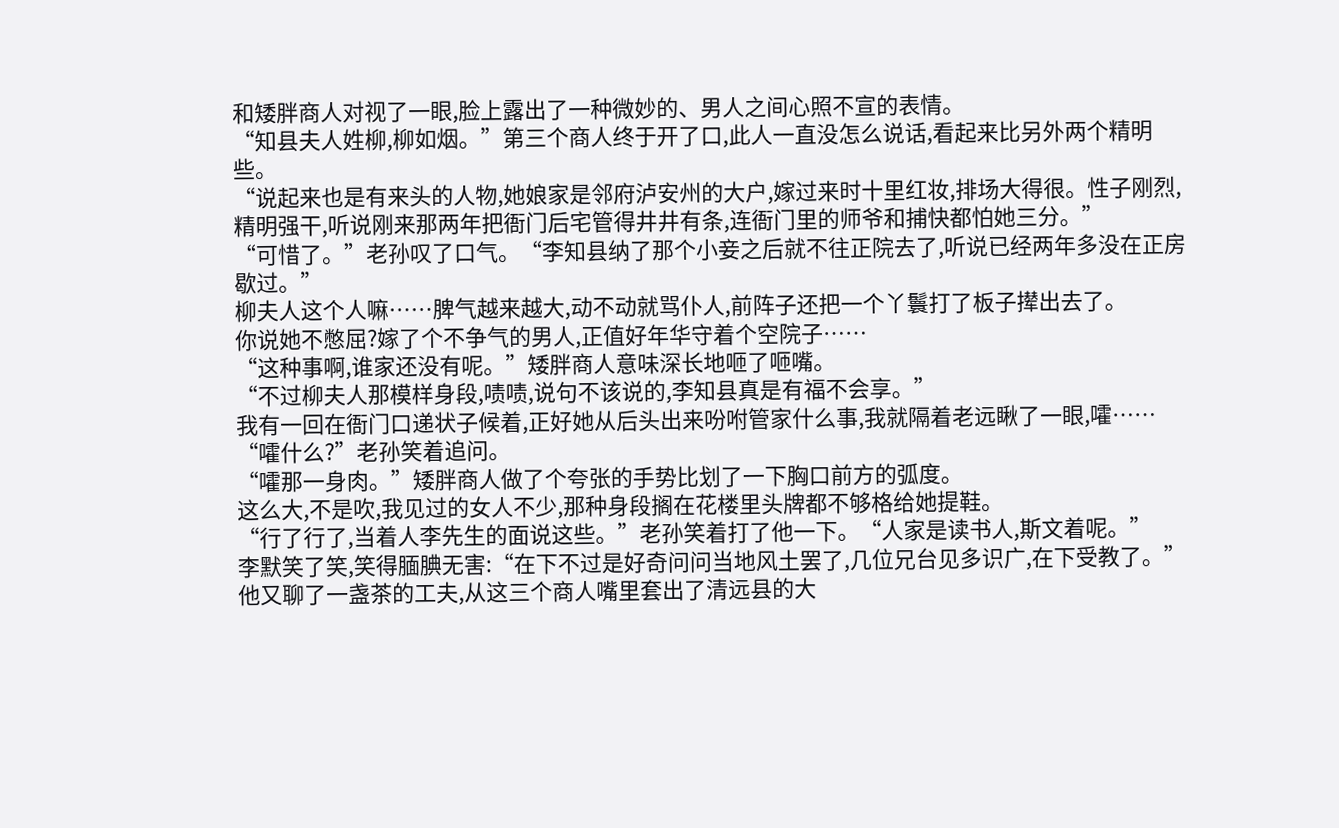和矮胖商人对视了一眼,脸上露出了一种微妙的、男人之间心照不宣的表情。
“知县夫人姓柳,柳如烟。”第三个商人终于开了口,此人一直没怎么说话,看起来比另外两个精明些。
“说起来也是有来头的人物,她娘家是邻府泸安州的大户,嫁过来时十里红妆,排场大得很。性子刚烈,精明强干,听说刚来那两年把衙门后宅管得井井有条,连衙门里的师爷和捕快都怕她三分。”
“可惜了。”老孙叹了口气。“李知县纳了那个小妾之后就不往正院去了,听说已经两年多没在正房歇过。”
柳夫人这个人嘛……脾气越来越大,动不动就骂仆人,前阵子还把一个丫鬟打了板子撵出去了。
你说她不憋屈?嫁了个不争气的男人,正值好年华守着个空院子……
“这种事啊,谁家还没有呢。”矮胖商人意味深长地咂了咂嘴。
“不过柳夫人那模样身段,啧啧,说句不该说的,李知县真是有福不会享。”
我有一回在衙门口递状子候着,正好她从后头出来吩咐管家什么事,我就隔着老远瞅了一眼,嚯……
“嚯什么?”老孙笑着追问。
“嚯那一身肉。”矮胖商人做了个夸张的手势比划了一下胸口前方的弧度。
这么大,不是吹,我见过的女人不少,那种身段搁在花楼里头牌都不够格给她提鞋。
“行了行了,当着人李先生的面说这些。”老孙笑着打了他一下。“人家是读书人,斯文着呢。”
李默笑了笑,笑得腼腆无害:“在下不过是好奇问问当地风土罢了,几位兄台见多识广,在下受教了。”
他又聊了一盏茶的工夫,从这三个商人嘴里套出了清远县的大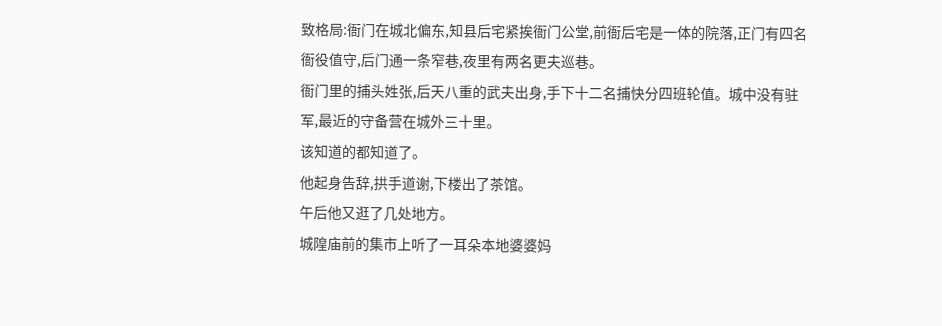致格局:衙门在城北偏东,知县后宅紧挨衙门公堂,前衙后宅是一体的院落,正门有四名衙役值守,后门通一条窄巷,夜里有两名更夫巡巷。
衙门里的捕头姓张,后天八重的武夫出身,手下十二名捕快分四班轮值。城中没有驻军,最近的守备营在城外三十里。
该知道的都知道了。
他起身告辞,拱手道谢,下楼出了茶馆。
午后他又逛了几处地方。
城隍庙前的集市上听了一耳朵本地婆婆妈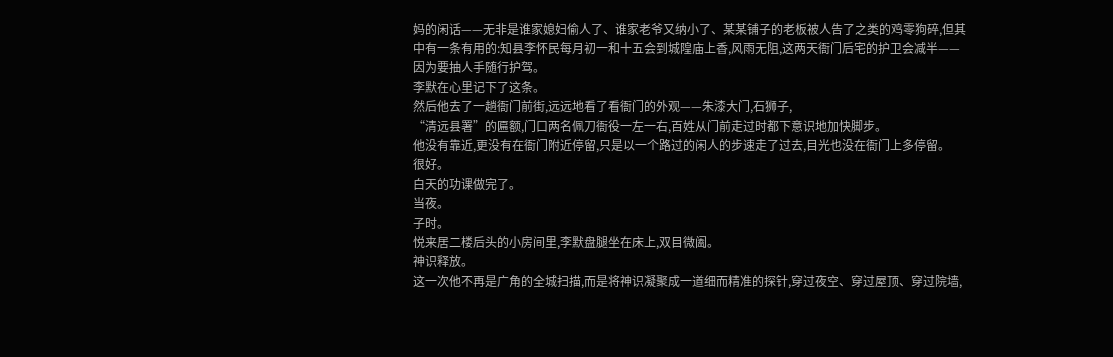妈的闲话——无非是谁家媳妇偷人了、谁家老爷又纳小了、某某铺子的老板被人告了之类的鸡零狗碎,但其中有一条有用的:知县李怀民每月初一和十五会到城隍庙上香,风雨无阻,这两天衙门后宅的护卫会减半——因为要抽人手随行护驾。
李默在心里记下了这条。
然后他去了一趟衙门前街,远远地看了看衙门的外观——朱漆大门,石狮子,
“清远县署”的匾额,门口两名佩刀衙役一左一右,百姓从门前走过时都下意识地加快脚步。
他没有靠近,更没有在衙门附近停留,只是以一个路过的闲人的步速走了过去,目光也没在衙门上多停留。
很好。
白天的功课做完了。
当夜。
子时。
悦来居二楼后头的小房间里,李默盘腿坐在床上,双目微阖。
神识释放。
这一次他不再是广角的全城扫描,而是将神识凝聚成一道细而精准的探针,穿过夜空、穿过屋顶、穿过院墙,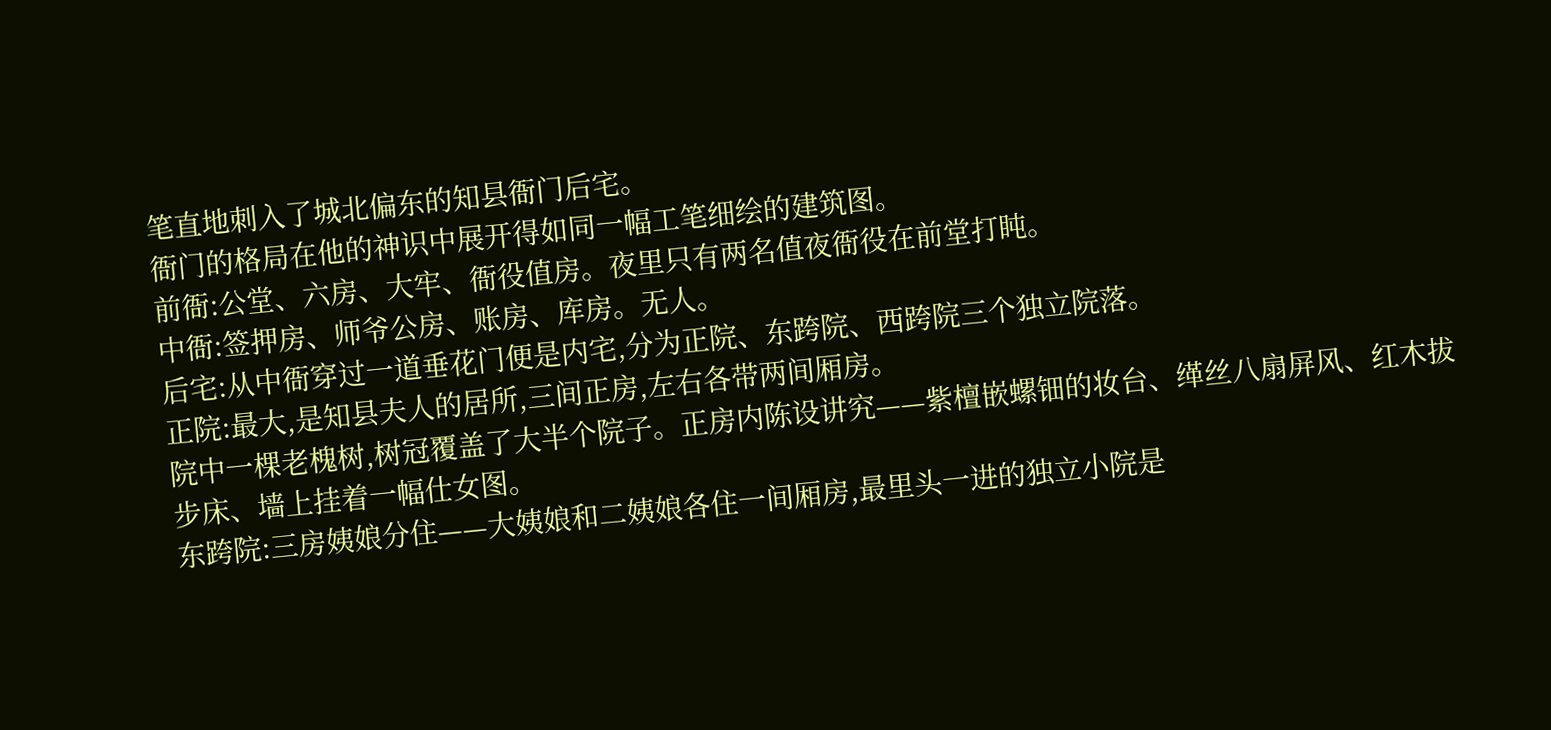笔直地刺入了城北偏东的知县衙门后宅。
衙门的格局在他的神识中展开得如同一幅工笔细绘的建筑图。
前衙:公堂、六房、大牢、衙役值房。夜里只有两名值夜衙役在前堂打盹。
中衙:签押房、师爷公房、账房、库房。无人。
后宅:从中衙穿过一道垂花门便是内宅,分为正院、东跨院、西跨院三个独立院落。
正院:最大,是知县夫人的居所,三间正房,左右各带两间厢房。
院中一棵老槐树,树冠覆盖了大半个院子。正房内陈设讲究——紫檀嵌螺钿的妆台、缂丝八扇屏风、红木拔步床、墙上挂着一幅仕女图。
东跨院:三房姨娘分住——大姨娘和二姨娘各住一间厢房,最里头一进的独立小院是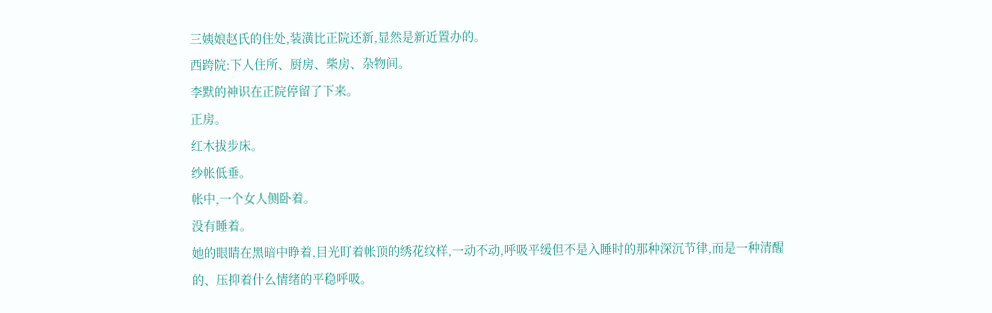三姨娘赵氏的住处,装潢比正院还新,显然是新近置办的。
西跨院:下人住所、厨房、柴房、杂物间。
李默的神识在正院停留了下来。
正房。
红木拔步床。
纱帐低垂。
帐中,一个女人侧卧着。
没有睡着。
她的眼睛在黑暗中睁着,目光盯着帐顶的绣花纹样,一动不动,呼吸平缓但不是入睡时的那种深沉节律,而是一种清醒的、压抑着什么情绪的平稳呼吸。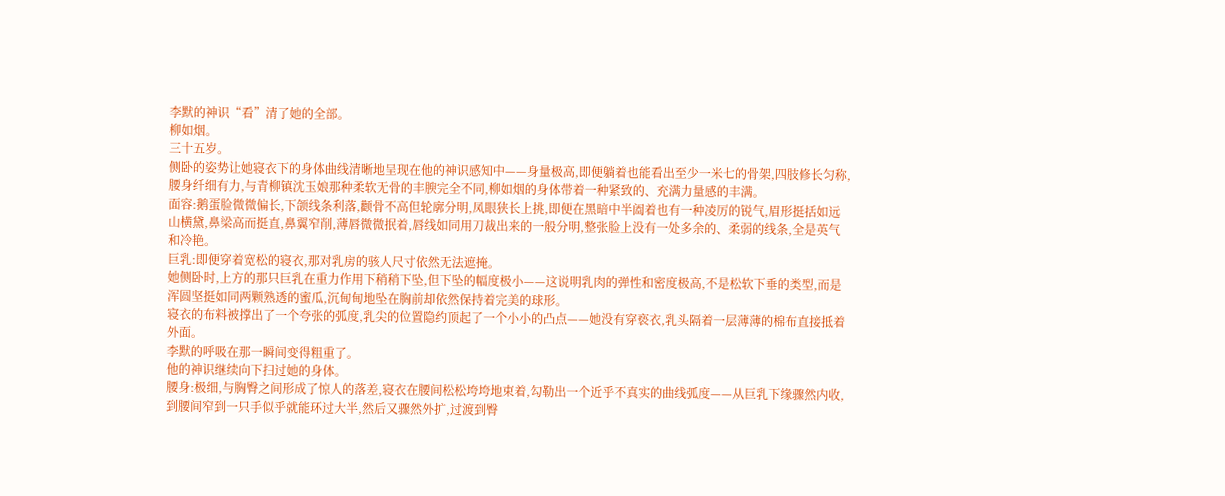李默的神识“看”清了她的全部。
柳如烟。
三十五岁。
侧卧的姿势让她寝衣下的身体曲线清晰地呈现在他的神识感知中——身量极高,即便躺着也能看出至少一米七的骨架,四肢修长匀称,腰身纤细有力,与青柳镇沈玉娘那种柔软无骨的丰腴完全不同,柳如烟的身体带着一种紧致的、充满力量感的丰满。
面容:鹅蛋脸微微偏长,下颌线条利落,颧骨不高但轮廓分明,凤眼狭长上挑,即便在黑暗中半阖着也有一种凌厉的锐气,眉形挺括如远山横黛,鼻梁高而挺直,鼻翼窄削,薄唇微微抿着,唇线如同用刀裁出来的一般分明,整张脸上没有一处多余的、柔弱的线条,全是英气和冷艳。
巨乳:即便穿着宽松的寝衣,那对乳房的骇人尺寸依然无法遮掩。
她侧卧时,上方的那只巨乳在重力作用下稍稍下坠,但下坠的幅度极小——这说明乳肉的弹性和密度极高,不是松软下垂的类型,而是浑圆坚挺如同两颗熟透的蜜瓜,沉甸甸地坠在胸前却依然保持着完美的球形。
寝衣的布料被撑出了一个夸张的弧度,乳尖的位置隐约顶起了一个小小的凸点——她没有穿亵衣,乳头隔着一层薄薄的棉布直接抵着外面。
李默的呼吸在那一瞬间变得粗重了。
他的神识继续向下扫过她的身体。
腰身:极细,与胸臀之间形成了惊人的落差,寝衣在腰间松松垮垮地束着,勾勒出一个近乎不真实的曲线弧度——从巨乳下缘骤然内收,到腰间窄到一只手似乎就能环过大半,然后又骤然外扩,过渡到臀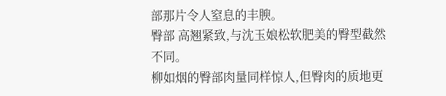部那片令人窒息的丰腴。
臀部 高翘紧致,与沈玉娘松软肥美的臀型截然不同。
柳如烟的臀部肉量同样惊人,但臀肉的质地更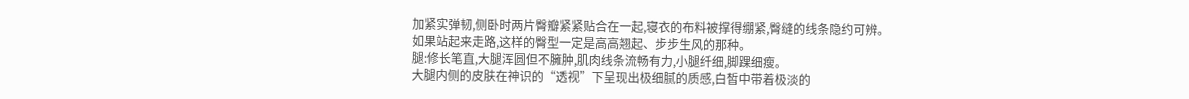加紧实弹韧,侧卧时两片臀瓣紧紧贴合在一起,寝衣的布料被撑得绷紧,臀缝的线条隐约可辨。
如果站起来走路,这样的臀型一定是高高翘起、步步生风的那种。
腿:修长笔直,大腿浑圆但不臃肿,肌肉线条流畅有力,小腿纤细,脚踝细瘦。
大腿内侧的皮肤在神识的“透视”下呈现出极细腻的质感,白皙中带着极淡的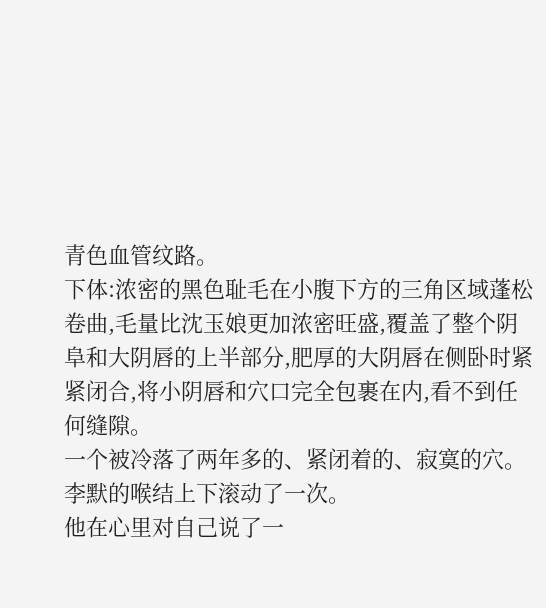青色血管纹路。
下体:浓密的黑色耻毛在小腹下方的三角区域蓬松卷曲,毛量比沈玉娘更加浓密旺盛,覆盖了整个阴阜和大阴唇的上半部分,肥厚的大阴唇在侧卧时紧紧闭合,将小阴唇和穴口完全包裹在内,看不到任何缝隙。
一个被冷落了两年多的、紧闭着的、寂寞的穴。
李默的喉结上下滚动了一次。
他在心里对自己说了一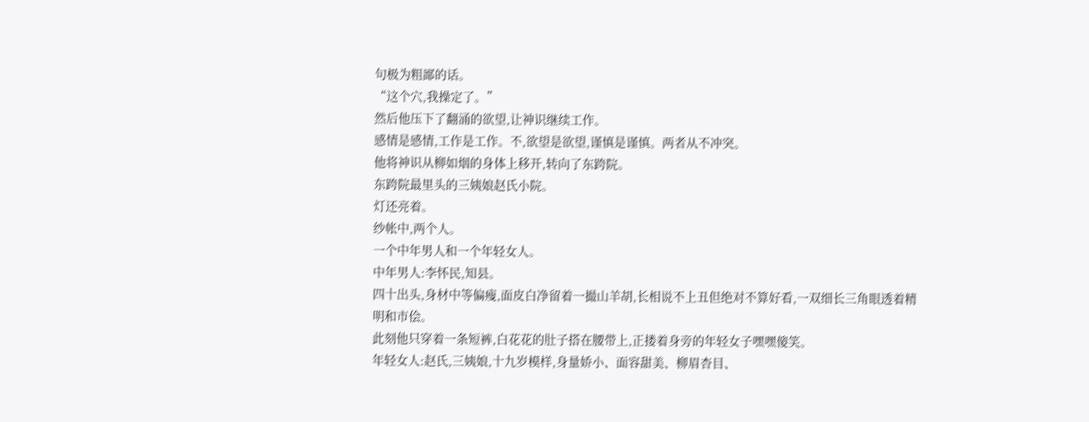句极为粗鄙的话。
“这个穴,我操定了。”
然后他压下了翻涌的欲望,让神识继续工作。
感情是感情,工作是工作。不,欲望是欲望,谨慎是谨慎。两者从不冲突。
他将神识从柳如烟的身体上移开,转向了东跨院。
东跨院最里头的三姨娘赵氏小院。
灯还亮着。
纱帐中,两个人。
一个中年男人和一个年轻女人。
中年男人:李怀民,知县。
四十出头,身材中等偏瘦,面皮白净留着一撮山羊胡,长相说不上丑但绝对不算好看,一双细长三角眼透着精明和市侩。
此刻他只穿着一条短裤,白花花的肚子搭在腰带上,正搂着身旁的年轻女子嘿嘿傻笑。
年轻女人:赵氏,三姨娘,十九岁模样,身量娇小、面容甜美、柳眉杏目、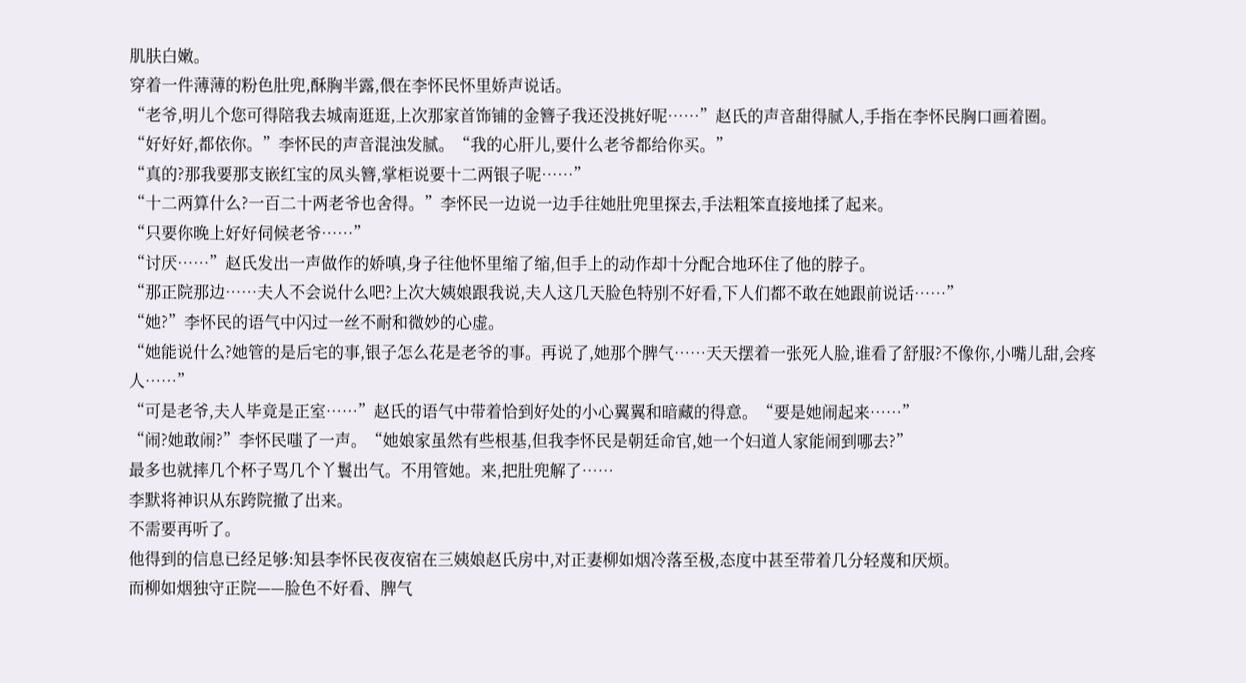肌肤白嫩。
穿着一件薄薄的粉色肚兜,酥胸半露,偎在李怀民怀里娇声说话。
“老爷,明儿个您可得陪我去城南逛逛,上次那家首饰铺的金簪子我还没挑好呢……”赵氏的声音甜得腻人,手指在李怀民胸口画着圈。
“好好好,都依你。”李怀民的声音混浊发腻。“我的心肝儿,要什么老爷都给你买。”
“真的?那我要那支嵌红宝的凤头簪,掌柜说要十二两银子呢……”
“十二两算什么?一百二十两老爷也舍得。”李怀民一边说一边手往她肚兜里探去,手法粗笨直接地揉了起来。
“只要你晚上好好伺候老爷……”
“讨厌……”赵氏发出一声做作的娇嗔,身子往他怀里缩了缩,但手上的动作却十分配合地环住了他的脖子。
“那正院那边……夫人不会说什么吧?上次大姨娘跟我说,夫人这几天脸色特别不好看,下人们都不敢在她跟前说话……”
“她?”李怀民的语气中闪过一丝不耐和微妙的心虚。
“她能说什么?她管的是后宅的事,银子怎么花是老爷的事。再说了,她那个脾气……天天摆着一张死人脸,谁看了舒服?不像你,小嘴儿甜,会疼人……”
“可是老爷,夫人毕竟是正室……”赵氏的语气中带着恰到好处的小心翼翼和暗藏的得意。“要是她闹起来……”
“闹?她敢闹?”李怀民嗤了一声。“她娘家虽然有些根基,但我李怀民是朝廷命官,她一个妇道人家能闹到哪去?”
最多也就摔几个杯子骂几个丫鬟出气。不用管她。来,把肚兜解了……
李默将神识从东跨院撤了出来。
不需要再听了。
他得到的信息已经足够:知县李怀民夜夜宿在三姨娘赵氏房中,对正妻柳如烟冷落至极,态度中甚至带着几分轻蔑和厌烦。
而柳如烟独守正院——脸色不好看、脾气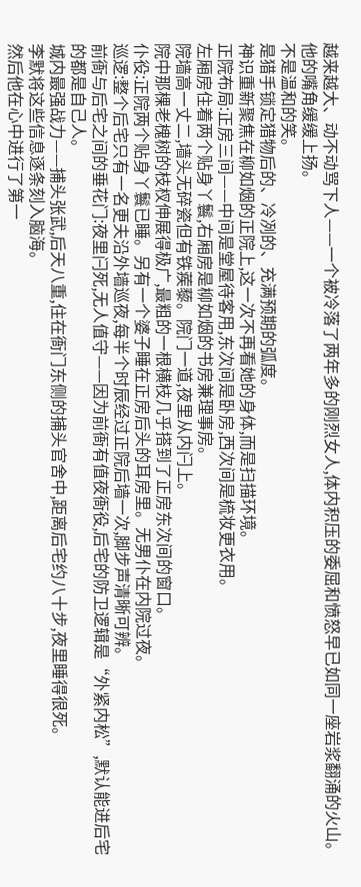越来越大、动不动骂下人——一个被冷落了两年多的刚烈女人,体内积压的委屈和愤怒早已如同一座岩浆翻涌的火山。
他的嘴角缓缓上扬。
不是温和的笑。
是猎手锁定猎物后的、冷冽的、充满预期的弧度。
神识重新聚焦在柳如烟的正院上,这一次不再看她的身体,而是扫描环境。
正院布局:正房三间——中间是堂屋待客用,东次间是卧房,西次间是梳妆更衣用。
左厢房住着两个贴身丫鬟,右厢房是柳如烟的书房兼理事房。
院墙高一丈二,墙头无碎瓷但有铁蒺藜。院门一道,夜里从内闩上。
院中那棵老槐树的枝杈伸展得极广,最粗的一根横枝几乎搭到了正房东次间的窗口。
仆役:正院两个贴身丫鬟已睡。另有一个婆子睡在正房后头的耳房里。无男仆在内院过夜。
巡逻:整个后宅只有一名更夫沿外墙巡夜,每半个时辰经过正院后墙一次,脚步声清晰可辨。
前衙与后宅之间的垂花门:夜里闩死,无人值守——因为前衙有值夜衙役,后宅的防卫逻辑是“外紧内松”,默认能进后宅的都是自己人。
城内最强战力——捕头张武,后天八重,住在衙门东侧的捕头官舍中,距离后宅约八十步,夜里睡得很死。
李默将这些信息逐条刻入脑海。
然后他在心中进行了第一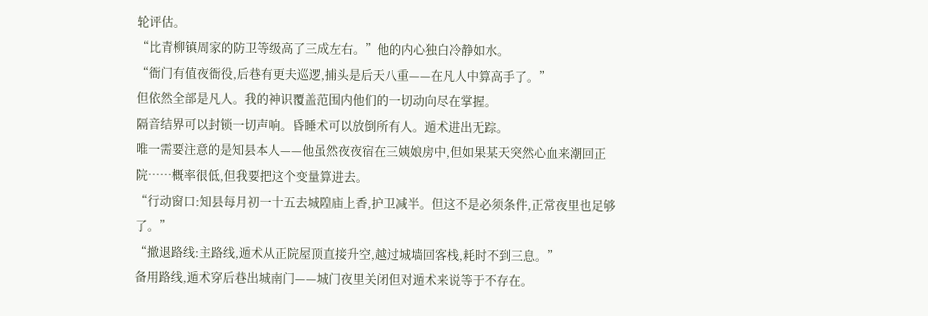轮评估。
“比青柳镇周家的防卫等级高了三成左右。”他的内心独白冷静如水。
“衙门有值夜衙役,后巷有更夫巡逻,捕头是后天八重——在凡人中算高手了。”
但依然全部是凡人。我的神识覆盖范围内他们的一切动向尽在掌握。
隔音结界可以封锁一切声响。昏睡术可以放倒所有人。遁术进出无踪。
唯一需要注意的是知县本人——他虽然夜夜宿在三姨娘房中,但如果某天突然心血来潮回正院……概率很低,但我要把这个变量算进去。
“行动窗口:知县每月初一十五去城隍庙上香,护卫减半。但这不是必须条件,正常夜里也足够了。”
“撤退路线:主路线,遁术从正院屋顶直接升空,越过城墙回客栈,耗时不到三息。”
备用路线,遁术穿后巷出城南门——城门夜里关闭但对遁术来说等于不存在。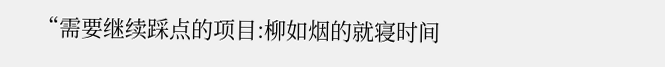“需要继续踩点的项目:柳如烟的就寝时间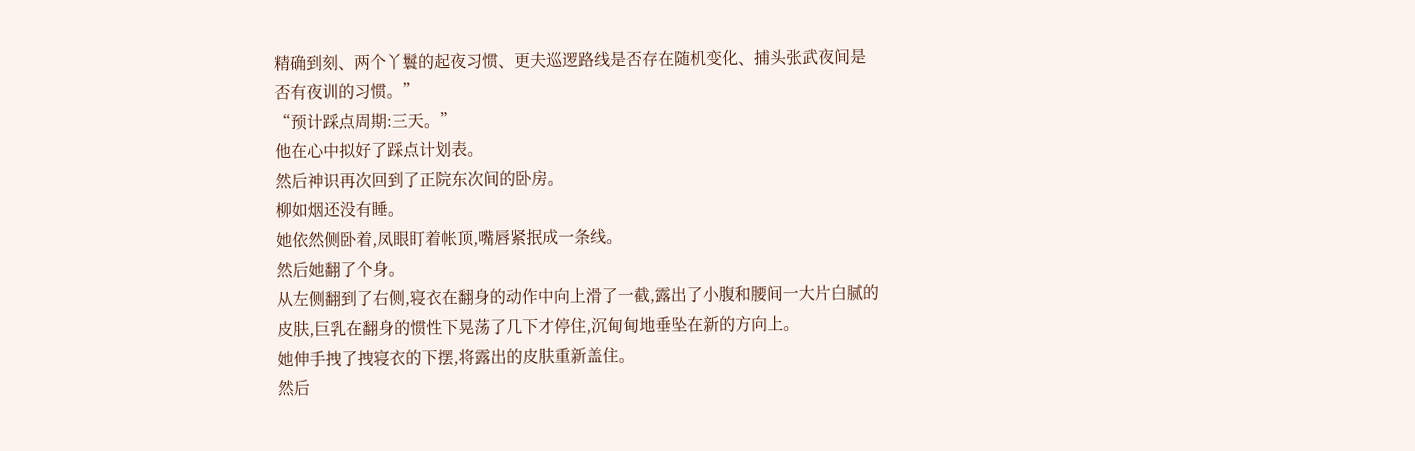精确到刻、两个丫鬟的起夜习惯、更夫巡逻路线是否存在随机变化、捕头张武夜间是否有夜训的习惯。”
“预计踩点周期:三天。”
他在心中拟好了踩点计划表。
然后神识再次回到了正院东次间的卧房。
柳如烟还没有睡。
她依然侧卧着,凤眼盯着帐顶,嘴唇紧抿成一条线。
然后她翻了个身。
从左侧翻到了右侧,寝衣在翻身的动作中向上滑了一截,露出了小腹和腰间一大片白腻的皮肤,巨乳在翻身的惯性下晃荡了几下才停住,沉甸甸地垂坠在新的方向上。
她伸手拽了拽寝衣的下摆,将露出的皮肤重新盖住。
然后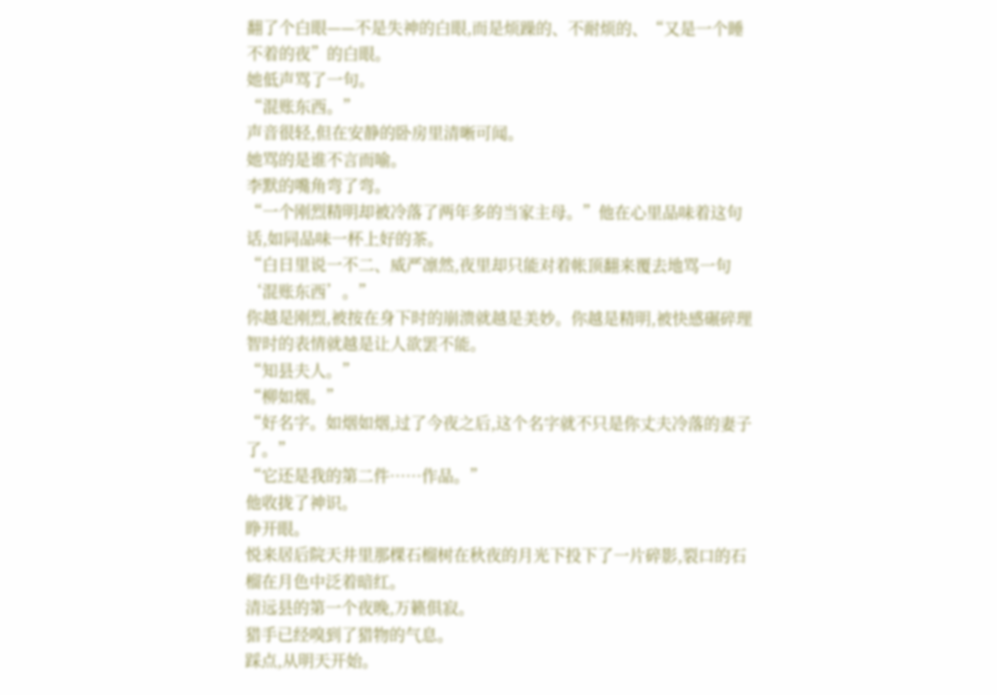翻了个白眼——不是失神的白眼,而是烦躁的、不耐烦的、“又是一个睡不着的夜”的白眼。
她低声骂了一句。
“混账东西。”
声音很轻,但在安静的卧房里清晰可闻。
她骂的是谁不言而喻。
李默的嘴角弯了弯。
“一个刚烈精明却被冷落了两年多的当家主母。”他在心里品味着这句话,如同品味一杯上好的茶。
“白日里说一不二、威严凛然,夜里却只能对着帐顶翻来覆去地骂一句‘混账东西’。”
你越是刚烈,被按在身下时的崩溃就越是美妙。你越是精明,被快感碾碎理智时的表情就越是让人欲罢不能。
“知县夫人。”
“柳如烟。”
“好名字。如烟如烟,过了今夜之后,这个名字就不只是你丈夫冷落的妻子了。”
“它还是我的第二件……作品。”
他收拢了神识。
睁开眼。
悦来居后院天井里那棵石榴树在秋夜的月光下投下了一片碎影,裂口的石榴在月色中泛着暗红。
清远县的第一个夜晚,万籁俱寂。
猎手已经嗅到了猎物的气息。
踩点,从明天开始。